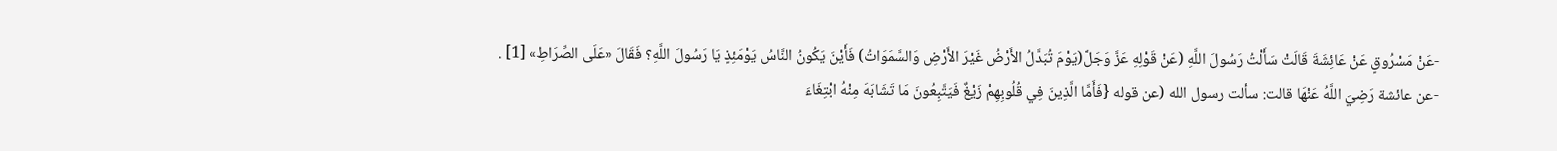-عَنْ مَسْرُوقٍ عَنْ عَائِشَةَ قَالَتْ سَأَلْتُ رَسُولَ اللَّهِ (عَنْ قَوْلِهِ عَزَّ وَجَلَّ(يَوْمَ تُبَدَّلُ الأَرْضُ غَيْرَ الأَرْضِ وَالسَّمَوَاتُ) فَأَيْنَ يَكُونُ النَّاسُ يَوْمَئِذٍ يَا رَسُولَ اللَّهِ؟ فَقَالَ «عَلَى الصِّرَاطِ» [1] .
-عن عائشة رَضِيَ اللَّهُ عَنْهَا قالت: سألت رسول الله (عن قوله {فَأَمَّا الَّذِينَ فِي قُلُوبِهِمْ زَيْغٌ فَيَتَّبِعُونَ مَا تَشَابَهَ مِنْهُ ابْتِغَاءَ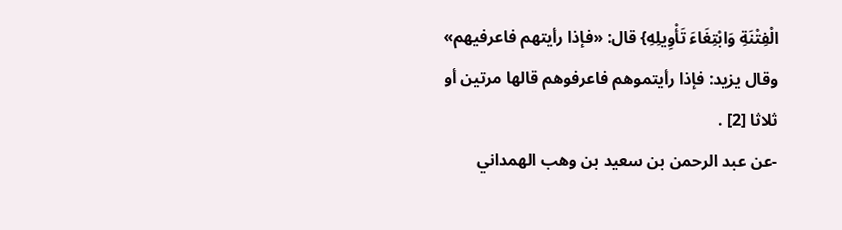الْفِتْنَةِ وَابْتِغَاءَ تَأْوِيلِهِ} قال: «فإذا رأيتهم فاعرفيهم» وقال يزيد: فإذا رأيتموهم فاعرفوهم قالها مرتين أو ثلاثا [2] .
-عن عبد الرحمن بن سعيد بن وهب الهمداني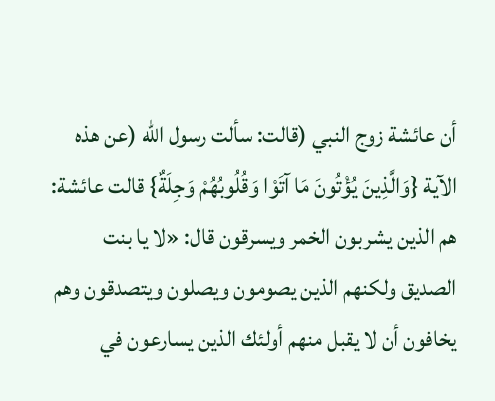أن عائشة زوج النبي (قالت: سألت رسول الله (عن هذه الآية {وَالَّذِينَ يُؤْتُونَ مَا آتَوْا وَقُلُوبُهُمْ وَجِلَةٌ} قالت عائشة: هم الذين يشربون الخمر ويسرقون قال: «لا يا بنت الصديق ولكنهم الذين يصومون ويصلون ويتصدقون وهم يخافون أن لا يقبل منهم أولئك الذين يسارعون في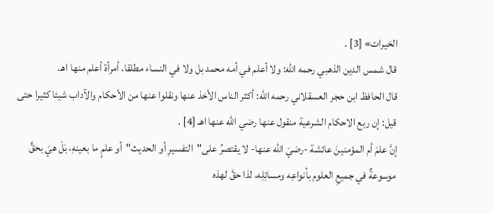الخيرات» [3] .
قال شمس الدين الذهبي رحمه الله: ولا أعلم في أمه محمد بل ولا في النساء مطلقا، أمرأة أعلم منها اهـ.
قال الحافظ ابن حجر العسقلاني رحمه الله: أكثر الناس الأخذ عنها ونقلوا عنها من الأحكام والآداب شيئا كثيرا حتى قيل: إن ربع الاحكام الشرعية منقول عنها رضي الله عنها اهـ [4] .
إنَّ علمَ أم المؤمنينَ عائشة -رضيَ الله عنها- لا يقتصرُ على"التفسيرِ أو الحديث"أو علمٍ ما بعينهِ، بَلْ هيَ بحقٍّ موسوعةٌ في جميعِ العلوم بأنواعِه ومسائِلِه، لذا حقَّ لهذه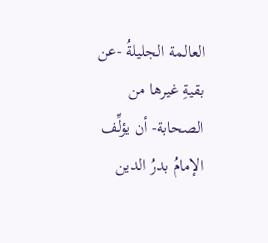العالمة الجليلةُ -عن بقيةِ غيرها من الصحابة- أن يؤلِّف الإمامُ بدرُ الدين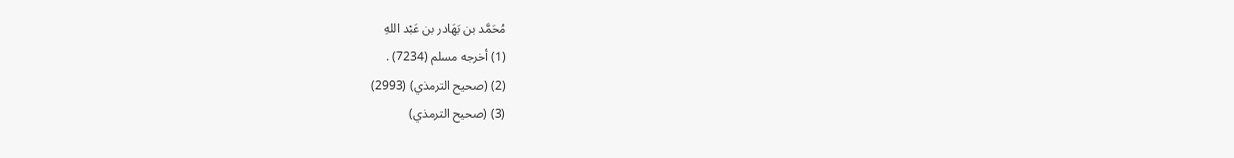مُحَمَّد بن بَهَادر بن عَبْد اللهِ
(1) أخرجه مسلم (7234) .
(2) (صحيح الترمذي) (2993)
(3) (صحيح الترمذي)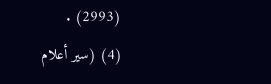(2993) .
(4) (سير أعلام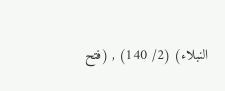النبلاء) (2/ 140) , (فتح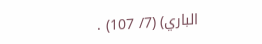الباري) (7/ 107) .